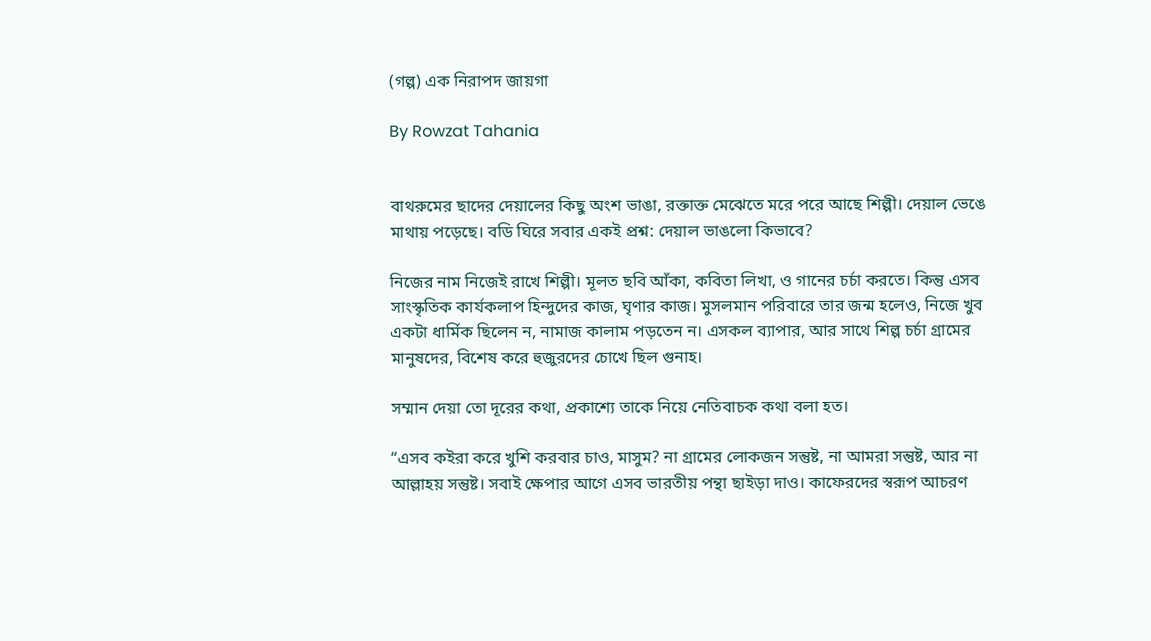(গল্প) এক নিরাপদ জায়গা

By Rowzat Tahania


বাথরুমের ছাদের দেয়ালের কিছু অংশ ভাঙা, রক্তাক্ত মেঝেতে মরে পরে আছে শিল্পী। দেয়াল ভেঙে মাথায় পড়েছে। বডি ঘিরে সবার একই প্রশ্ন: দেয়াল ভাঙলো কিভাবে?

নিজের নাম নিজেই রাখে শিল্পী। মূলত ছবি আঁকা, কবিতা লিখা, ও গানের চর্চা করতে। কিন্তু এসব সাংস্কৃতিক কার্যকলাপ হিন্দুদের কাজ, ঘৃণার কাজ। মুসলমান পরিবারে তার জন্ম হলেও, নিজে খুব একটা ধার্মিক ছিলেন ন, নামাজ কালাম পড়তেন ন। এসকল ব্যাপার, আর সাথে শিল্প চর্চা গ্রামের মানুষদের, বিশেষ করে হুজুরদের চোখে ছিল গুনাহ।

সম্মান দেয়া তো দূরের কথা, প্রকাশ্যে তাকে নিয়ে নেতিবাচক কথা বলা হত।

“এসব কইরা করে খুশি করবার চাও, মাসুম? না গ্রামের লোকজন সন্তুষ্ট, না আমরা সন্তুষ্ট, আর না আল্লাহয় সন্তুষ্ট। সবাই ক্ষেপার আগে এসব ভারতীয় পন্থা ছাইড়া দাও। কাফেরদের স্বরূপ আচরণ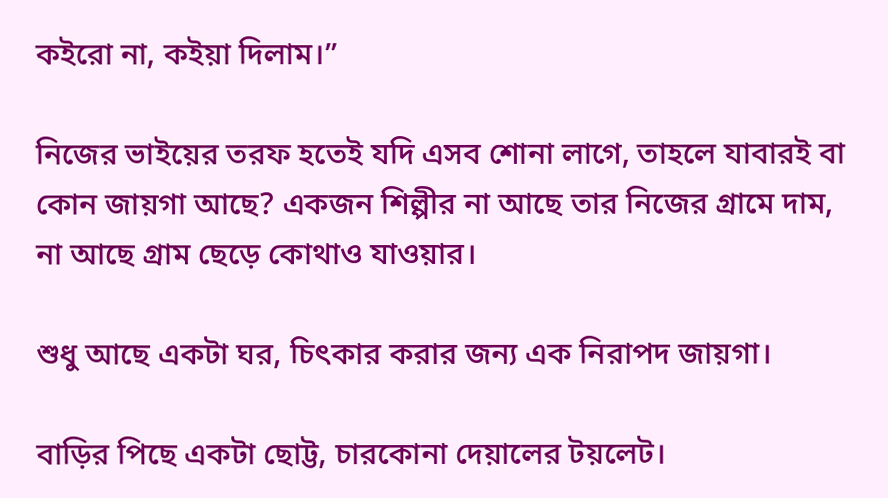কইরো না, কইয়া দিলাম।”

নিজের ভাইয়ের তরফ হতেই যদি এসব শোনা লাগে, তাহলে যাবারই বা কোন জায়গা আছে? একজন শিল্পীর না আছে তার নিজের গ্রামে দাম, না আছে গ্রাম ছেড়ে কোথাও যাওয়ার।

শুধু আছে একটা ঘর, চিৎকার করার জন্য এক নিরাপদ জায়গা।

বাড়ির পিছে একটা ছোট্ট, চারকোনা দেয়ালের টয়লেট।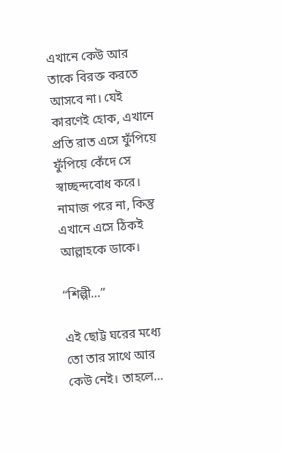এখানে কেউ আর তাকে বিরক্ত করতে আসবে না। যেই কারণেই হোক, এখানে প্রতি রাত এসে ফুঁপিয়ে ফুঁপিয়ে কেঁদে সে স্বাচ্ছন্দবোধ করে। নামাজ পরে না, কিন্তু এখানে এসে ঠিকই আল্লাহকে ডাকে।

“শিল্পী…”

এই ছোট্ট ঘরের মধ্যে তো তার সাথে আর কেউ নেই। তাহলে…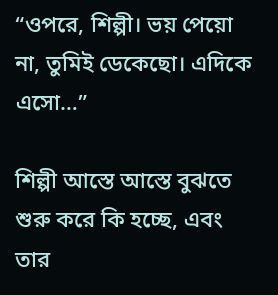“ওপরে, শিল্পী। ভয় পেয়ো না, তুমিই ডেকেছো। এদিকে এসো…”

শিল্পী আস্তে আস্তে বুঝতে শুরু করে কি হচ্ছে, এবং তার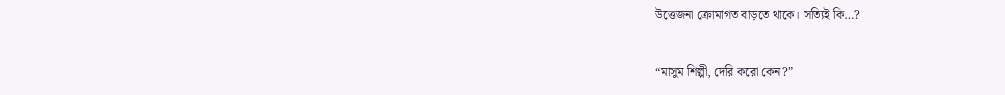উত্তেজনা ক্রোমাগত বাড়তে থাকে। সত্যিই কি…?

“মাসুম শিল্পী, দেরি করো কেন?”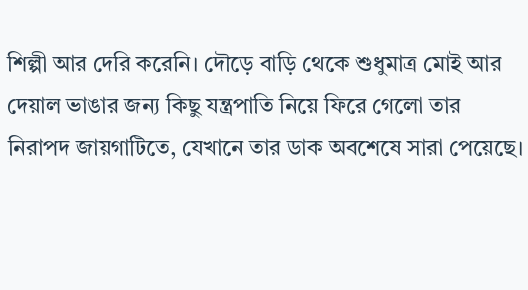শিল্পী আর দেরি করেনি। দৌড়ে বাড়ি থেকে শুধুমাত্র মোই আর দেয়াল ভাঙার জন্য কিছু যন্ত্রপাতি নিয়ে ফিরে গেলো তার নিরাপদ জায়গাটিতে, যেখানে তার ডাক অবশেষে সারা পেয়েছে।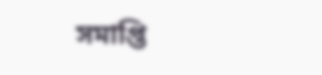সমাপ্তি